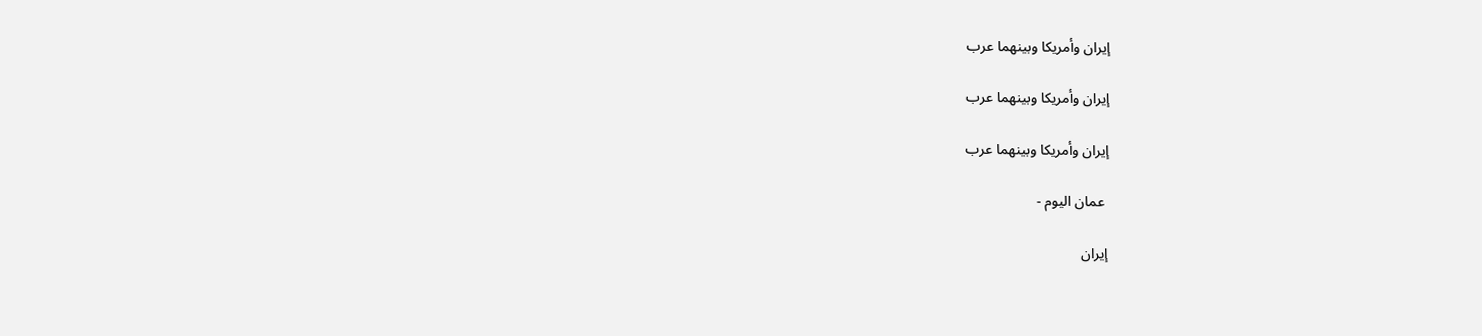إيران وأمريكا وبينهما عرب

إيران وأمريكا وبينهما عرب

إيران وأمريكا وبينهما عرب

 عمان اليوم -

إيران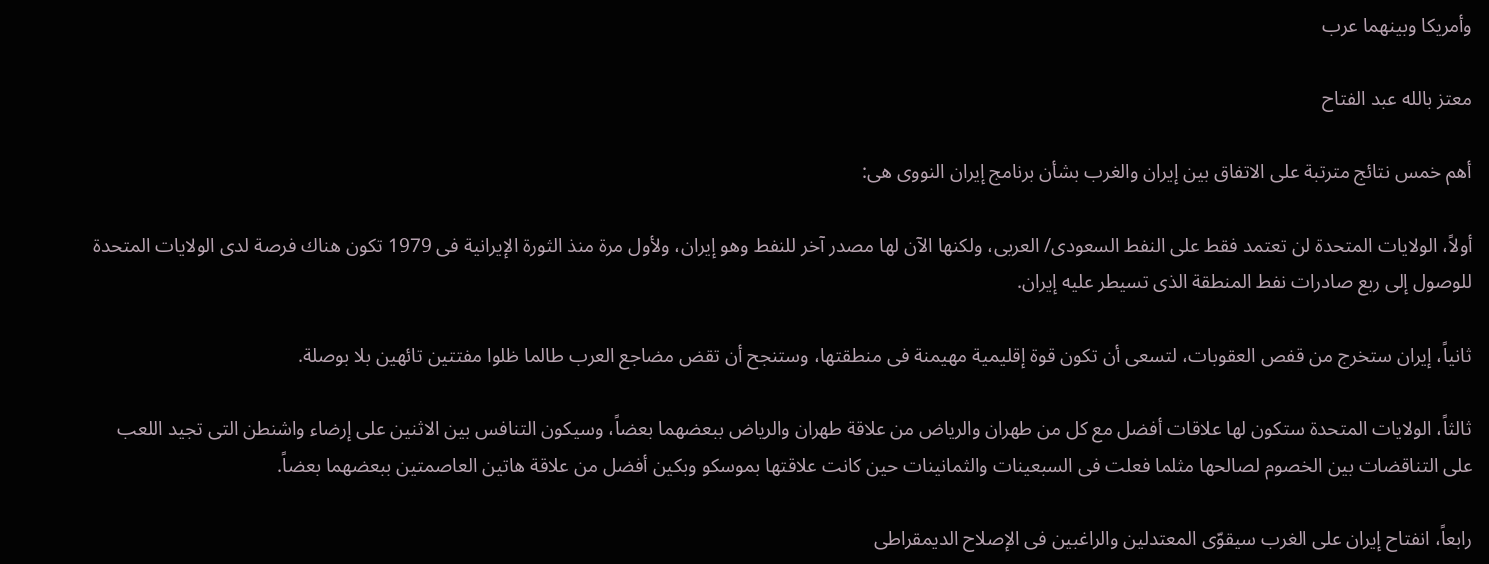وأمريكا وبينهما عرب

معتز بالله عبد الفتاح

أهم خمس نتائج مترتبة على الاتفاق بين إيران والغرب بشأن برنامج إيران النووى هى:

أولاً، الولايات المتحدة لن تعتمد فقط على النفط السعودى/ العربى، ولكنها الآن لها مصدر آخر للنفط وهو إيران، ولأول مرة منذ الثورة الإيرانية فى 1979 تكون هناك فرصة لدى الولايات المتحدة للوصول إلى ربع صادرات نفط المنطقة الذى تسيطر عليه إيران.

ثانياً، إيران ستخرج من قفص العقوبات، لتسعى أن تكون قوة إقليمية مهيمنة فى منطقتها، وستنجح أن تقض مضاجع العرب طالما ظلوا مفتتين تائهين بلا بوصلة.

ثالثاً، الولايات المتحدة ستكون لها علاقات أفضل مع كل من طهران والرياض من علاقة طهران والرياض ببعضهما بعضاً، وسيكون التنافس بين الاثنين على إرضاء واشنطن التى تجيد اللعب على التناقضات بين الخصوم لصالحها مثلما فعلت فى السبعينات والثمانينات حين كانت علاقتها بموسكو وبكين أفضل من علاقة هاتين العاصمتين ببعضهما بعضاً.

رابعاً، انفتاح إيران على الغرب سيقوّى المعتدلين والراغبين فى الإصلاح الديمقراطى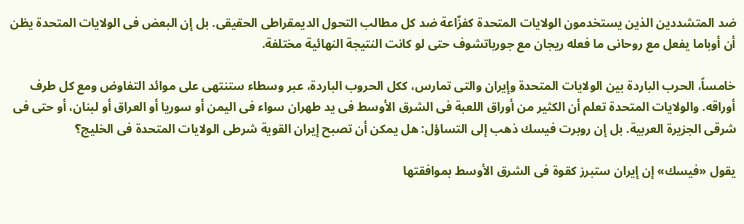ضد المتشددين الذين يستخدمون الولايات المتحدة كفزّاعة ضد كل مطالب التحول الديمقراطى الحقيقى. بل إن البعض فى الولايات المتحدة يظن أن أوباما يفعل مع روحانى ما فعله ريجان مع جورباتشوف حتى لو كانت النتيجة النهائية مختلفة.

خامساً، الحرب الباردة بين الولايات المتحدة وإيران والتى تمارس، ككل الحروب الباردة، عبر وسطاء ستنتهى على موائد التفاوض ومع كل طرف أوراقه. والولايات المتحدة تعلم أن الكثير من أوراق اللعبة فى الشرق الأوسط فى يد طهران سواء فى اليمن أو سوريا أو العراق أو لبنان، أو حتى فى شرقى الجزيرة العربية. بل إن روبرت فيسك ذهب إلى التساؤل: هل يمكن أن تصبح إيران القوية شرطى الولايات المتحدة فى الخليج؟

يقول «فيسك» إن إيران ستبرز كقوة فى الشرق الأوسط بموافقتها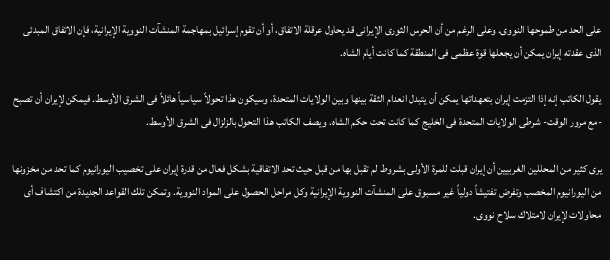على الحد من طموحها النووى. وعلى الرغم من أن الحرس الثورى الإيرانى قد يحاول عرقلة الاتفاق، أو أن تقوم إسرائيل بمهاجمة المنشآت النووية الإيرانية، فإن الاتفاق المبدئى الذى عقدته إيران يمكن أن يجعلها قوة عظمى فى المنطقة كما كانت أيام الشاه.

يقول الكاتب إنه إذا التزمت إيران بتعهداتها يمكن أن يتبدل انعدام الثقة بينها وبين الولايات المتحدة، وسيكون هذا تحولاً سياسياً هائلاً فى الشرق الأوسط. فيمكن لإيران أن تصبح -مع مرور الوقت- شرطى الولايات المتحدة فى الخليج كما كانت تحت حكم الشاه. ويصف الكاتب هذا التحول بالزلزال فى الشرق الأوسط.

يرى كثير من المحللين الغربيين أن إيران قبلت للمرة الأولى بشروط لم تقبل بها من قبل حيث تحد الاتفاقية بشكل فعال من قدرة إيران على تخصيب اليورانيوم كما تحد من مخزونها من اليورانيوم المخصب وتفرض تفتيشاً دولياً غير مسبوق على المنشآت النووية الإيرانية وكل مراحل الحصول على المواد النووية. وتمكن تلك القواعد الجديدة من اكتشاف أى محاولات لإيران لامتلاك سلاح نووى.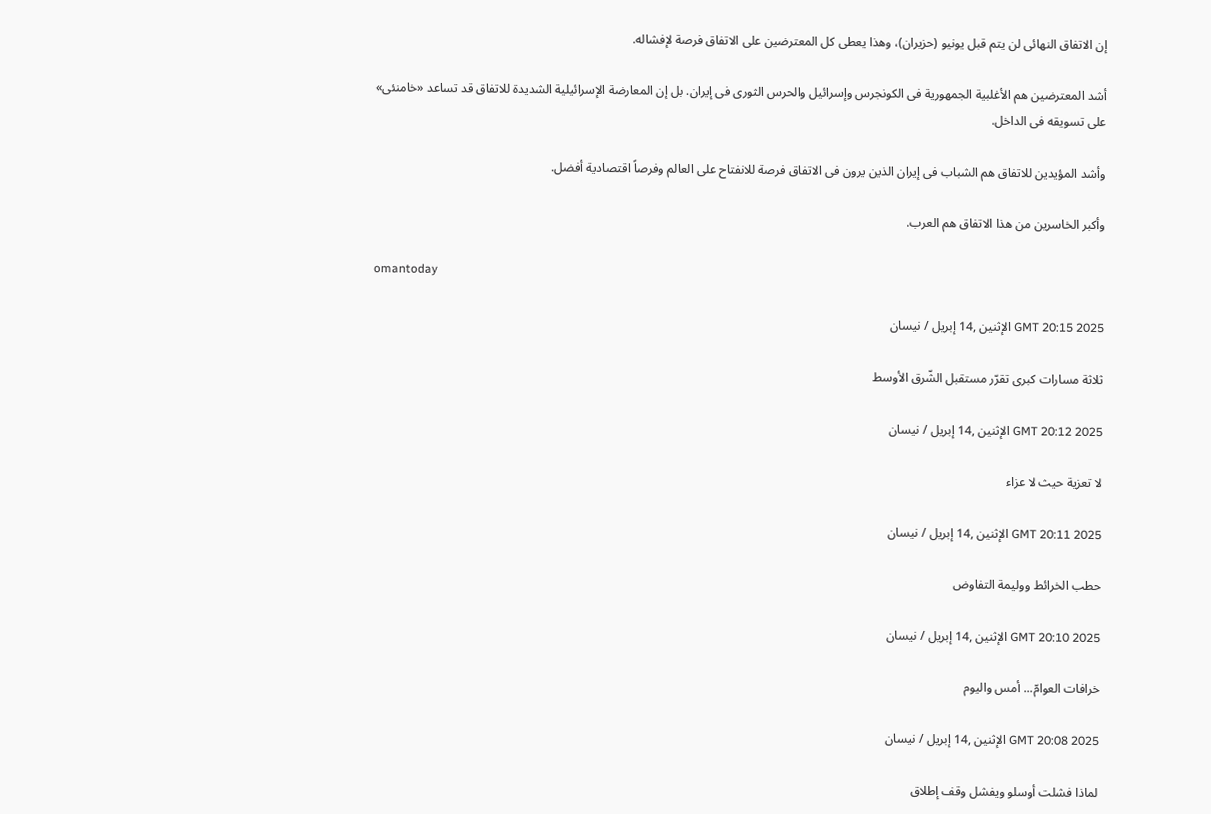إن الاتفاق النهائى لن يتم قبل يونيو (حزيران)، وهذا يعطى كل المعترضين على الاتفاق فرصة لإفشاله.

أشد المعترضين هم الأغلبية الجمهورية فى الكونجرس وإسرائيل والحرس الثورى فى إيران. بل إن المعارضة الإسرائيلية الشديدة للاتفاق قد تساعد «خامنئى» على تسويقه فى الداخل.

وأشد المؤيدين للاتفاق هم الشباب فى إيران الذين يرون فى الاتفاق فرصة للانفتاح على العالم وفرصاً اقتصادية أفضل.

وأكبر الخاسرين من هذا الاتفاق هم العرب.

omantoday

GMT 20:15 2025 الإثنين ,14 إبريل / نيسان

ثلاثة مسارات كبرى تقرّر مستقبل الشّرق الأوسط

GMT 20:12 2025 الإثنين ,14 إبريل / نيسان

لا تعزية حيث لا عزاء

GMT 20:11 2025 الإثنين ,14 إبريل / نيسان

حطب الخرائط ووليمة التفاوض

GMT 20:10 2025 الإثنين ,14 إبريل / نيسان

خرافات العوامّ... أمس واليوم

GMT 20:08 2025 الإثنين ,14 إبريل / نيسان

لماذا فشلت أوسلو ويفشل وقف إطلاق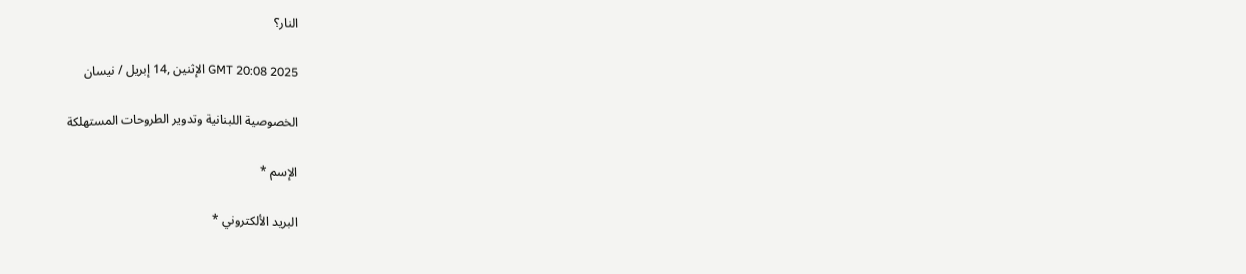النار؟

GMT 20:08 2025 الإثنين ,14 إبريل / نيسان

الخصوصية اللبنانية وتدوير الطروحات المستهلكة

الإسم *

البريد الألكتروني *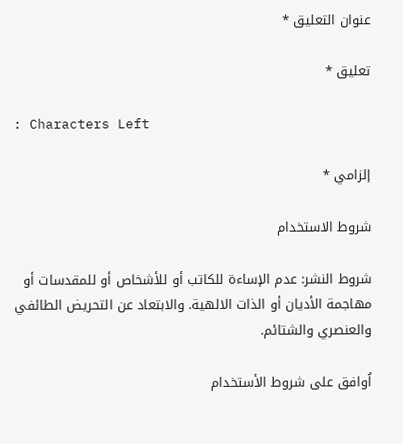عنوان التعليق *

تعليق *

: Characters Left

إلزامي *

شروط الاستخدام

شروط النشر: عدم الإساءة للكاتب أو للأشخاص أو للمقدسات أو مهاجمة الأديان أو الذات الالهية. والابتعاد عن التحريض الطائفي والعنصري والشتائم.

اُوافق على شروط الأستخدام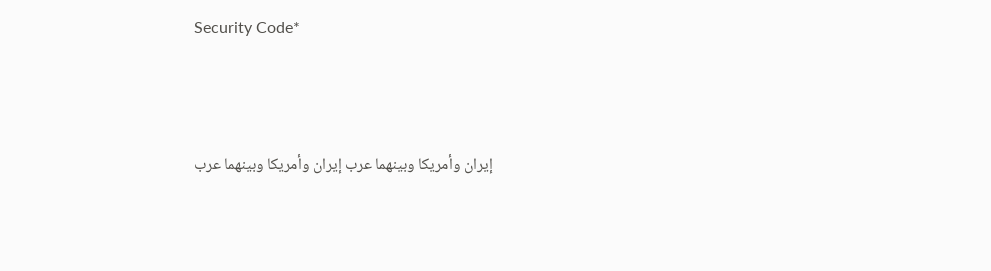Security Code*



إيران وأمريكا وبينهما عرب إيران وأمريكا وبينهما عرب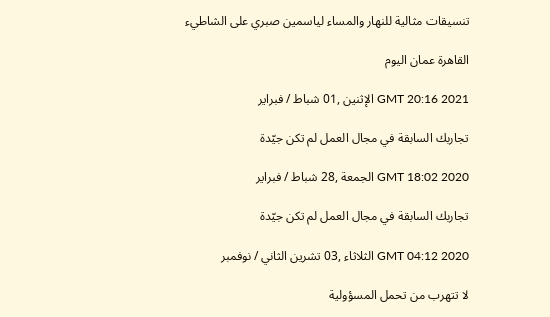تنسيقات مثالية للنهار والمساء لياسمين صبري على الشاطيء

القاهرة عمان اليوم

GMT 20:16 2021 الإثنين ,01 شباط / فبراير

تجاربك السابقة في مجال العمل لم تكن جيّدة

GMT 18:02 2020 الجمعة ,28 شباط / فبراير

تجاربك السابقة في مجال العمل لم تكن جيّدة

GMT 04:12 2020 الثلاثاء ,03 تشرين الثاني / نوفمبر

لا تتهرب من تحمل المسؤولية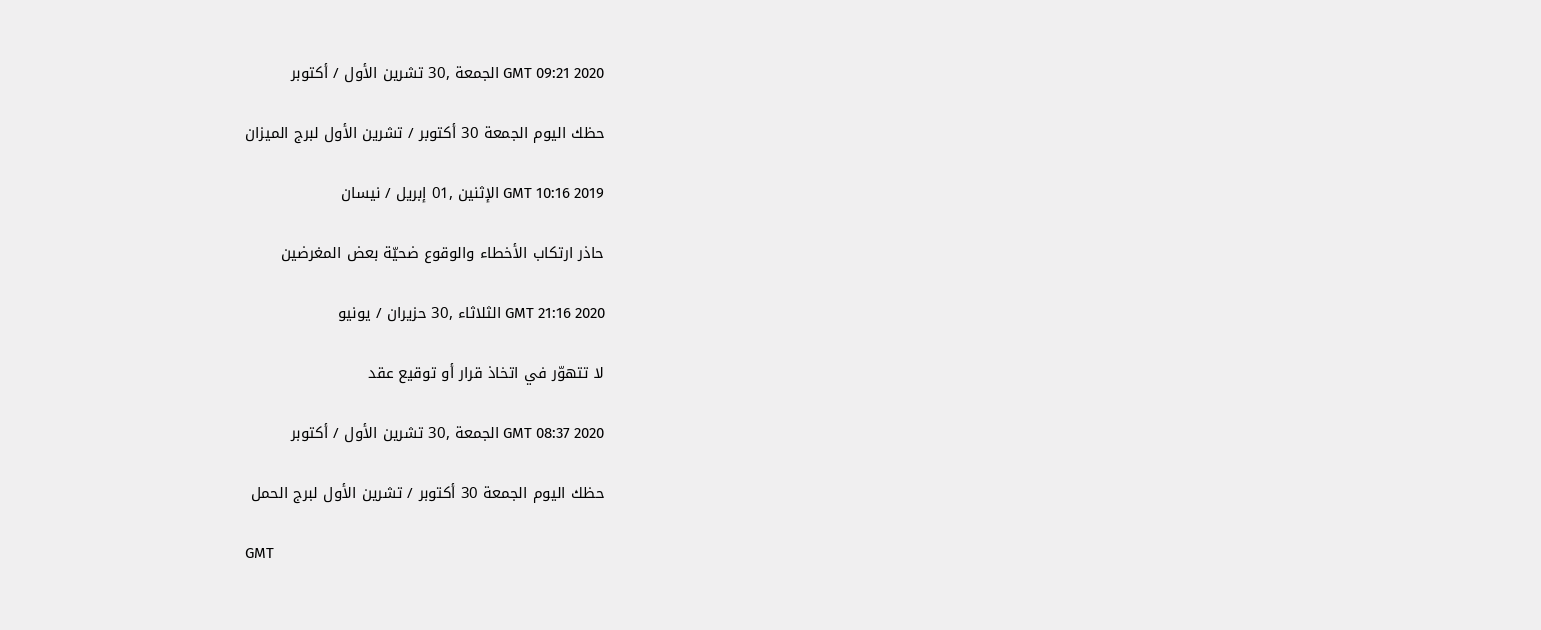GMT 09:21 2020 الجمعة ,30 تشرين الأول / أكتوبر

حظك اليوم الجمعة 30 أكتوبر / تشرين الأول لبرج الميزان

GMT 10:16 2019 الإثنين ,01 إبريل / نيسان

حاذر ارتكاب الأخطاء والوقوع ضحيّة بعض المغرضين

GMT 21:16 2020 الثلاثاء ,30 حزيران / يونيو

لا تتهوّر في اتخاذ قرار أو توقيع عقد

GMT 08:37 2020 الجمعة ,30 تشرين الأول / أكتوبر

حظك اليوم الجمعة 30 أكتوبر / تشرين الأول لبرج الحمل

GMT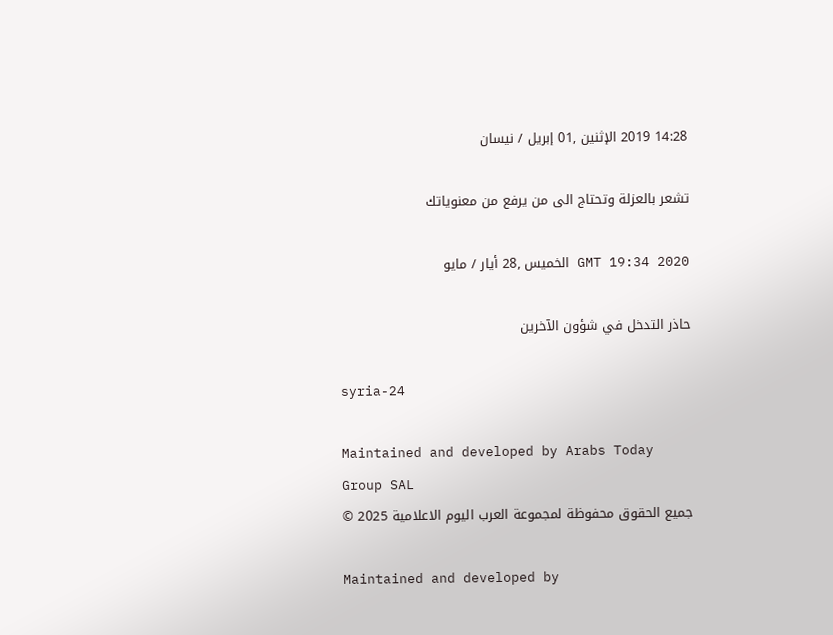14:28 2019 الإثنين ,01 إبريل / نيسان

تشعر بالعزلة وتحتاج الى من يرفع من معنوياتك

GMT 19:34 2020 الخميس ,28 أيار / مايو

حاذر التدخل في شؤون الآخرين

syria-24

Maintained and developed by Arabs Today Group SAL
جميع الحقوق محفوظة لمجموعة العرب اليوم الاعلامية 2025 ©

Maintained and developed by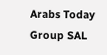Arabs Today Group SAL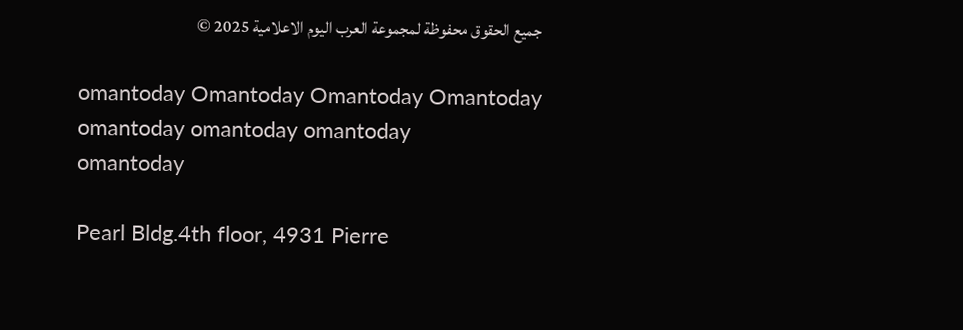جميع الحقوق محفوظة لمجموعة العرب اليوم الاعلامية 2025 ©

omantoday Omantoday Omantoday Omantoday
omantoday omantoday omantoday
omantoday

Pearl Bldg.4th floor, 4931 Pierre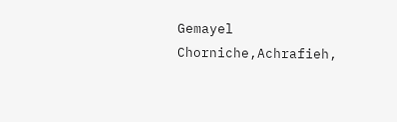Gemayel Chorniche,Achrafieh,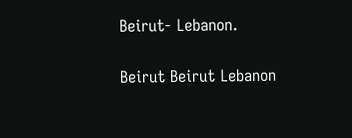Beirut- Lebanon.

Beirut Beirut Lebanon